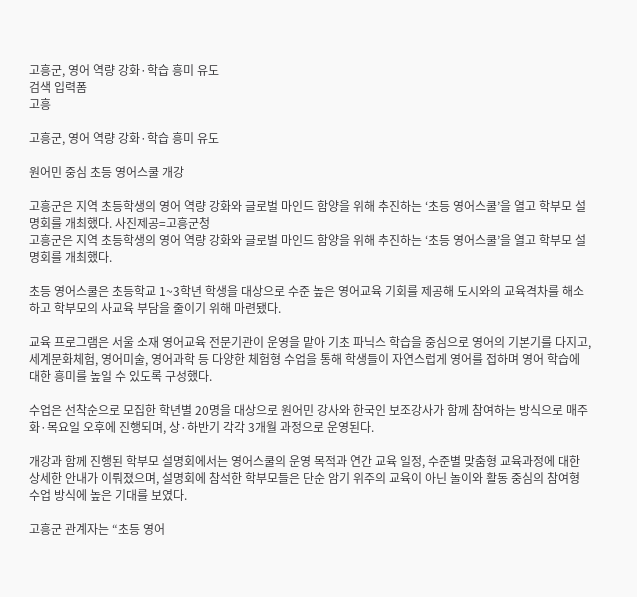고흥군, 영어 역량 강화·학습 흥미 유도
검색 입력폼
고흥

고흥군, 영어 역량 강화·학습 흥미 유도

원어민 중심 초등 영어스쿨 개강

고흥군은 지역 초등학생의 영어 역량 강화와 글로벌 마인드 함양을 위해 추진하는 ‘초등 영어스쿨’을 열고 학부모 설명회를 개최했다. 사진제공=고흥군청
고흥군은 지역 초등학생의 영어 역량 강화와 글로벌 마인드 함양을 위해 추진하는 ‘초등 영어스쿨’을 열고 학부모 설명회를 개최했다.

초등 영어스쿨은 초등학교 1~3학년 학생을 대상으로 수준 높은 영어교육 기회를 제공해 도시와의 교육격차를 해소하고 학부모의 사교육 부담을 줄이기 위해 마련됐다.

교육 프로그램은 서울 소재 영어교육 전문기관이 운영을 맡아 기초 파닉스 학습을 중심으로 영어의 기본기를 다지고, 세계문화체험, 영어미술, 영어과학 등 다양한 체험형 수업을 통해 학생들이 자연스럽게 영어를 접하며 영어 학습에 대한 흥미를 높일 수 있도록 구성했다.

수업은 선착순으로 모집한 학년별 20명을 대상으로 원어민 강사와 한국인 보조강사가 함께 참여하는 방식으로 매주 화·목요일 오후에 진행되며, 상·하반기 각각 3개월 과정으로 운영된다.

개강과 함께 진행된 학부모 설명회에서는 영어스쿨의 운영 목적과 연간 교육 일정, 수준별 맞춤형 교육과정에 대한 상세한 안내가 이뤄졌으며, 설명회에 참석한 학부모들은 단순 암기 위주의 교육이 아닌 놀이와 활동 중심의 참여형 수업 방식에 높은 기대를 보였다.

고흥군 관계자는 “초등 영어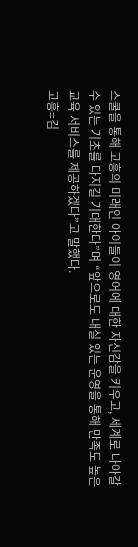스쿨을 통해 고흥의 미래인 아이들이 영어에 대한 자신감을 키우고, 세계로 나아갈 수 있는 기초를 다지길 기대한다”며 “앞으로도 내실 있는 운영을 통해 만족도 높은 교육 서비스를 제공하겠다”고 말했다.
고흥=김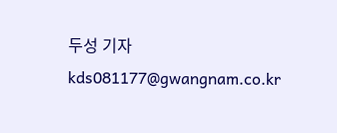두성 기자 kds081177@gwangnam.co.kr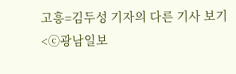고흥=김두성 기자의 다른 기사 보기
<ⓒ광남일보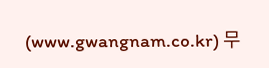(www.gwangnam.co.kr) 무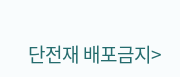단전재 배포금지>